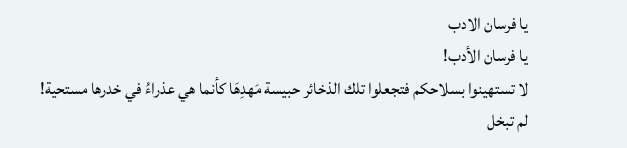يا فرسان الادب
يا فرسان الأدب!
لا تستهينوا بسلاحكم فتجعلوا تلك الذخائر حبيسة مَهدِهَا كأنما هي عذراءُ في خدرها مستحية!
لم تبخل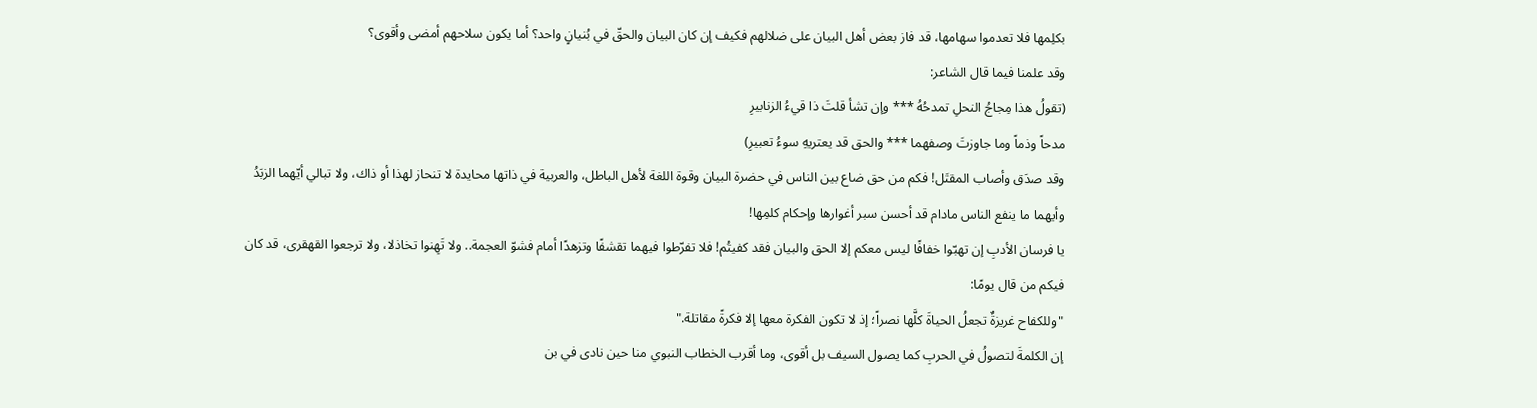بكلِمها فلا تعدموا سهامها، قد فاز بعض أهل البيان على ضلالهم فكيف إن كان البيان والحقّ في بُنيانٍ واحد؟ أما يكون سلاحهم أمضى وأقوى؟
وقد علمنا فيما قال الشاعر:
(تقولُ هذا مِجاجُ النحلِ تمدحُهُ *** وإن تشأ قلتَ ذا قيءُ الزنابيرِ
مدحاً وذماً وما جاوزتَ وصفهما *** والحق قد يعتريهِ سوءُ تعبيرِ)
وقد صدَق وأصاب المقتَل! فكم من حق ضاع بين الناس في حضرة البيان وقوة اللغة لأهل الباطل، والعربية في ذاتها محايدة لا تنحاز لهذا أو ذاك، ولا تبالي أيّهما الزبَدُ وأيهما ما ينفع الناس مادام قد أحسن سبر أغوارها وإحكام كلمِها!
يا فرسان الأدبِ إن تهبّوا خفافًا ليس معكم إلا الحق والبيان فقد كفيتُم! فلا تفرّطوا فيهما تقشفًا وتزهدًا أمام فشوّ العجمة.. ولا تَهِنوا تخاذلا، ولا ترجعوا القهقرى، قد كان فيكم من قال يومًا:
"وللكفاح غريزةٌ تجعلُ الحياةَ كلَّها نصراً؛ إذ لا تكون الفكرة معها إلا فكرةً مقاتلة."
إن الكلمةَ لتصولُ في الحربِ كما يصول السيف بل أقوى، وما أقرب الخطاب النبوي منا حين نادى في بن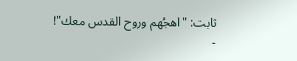ثابت: "اهجُهم وروح القدس معك"!
-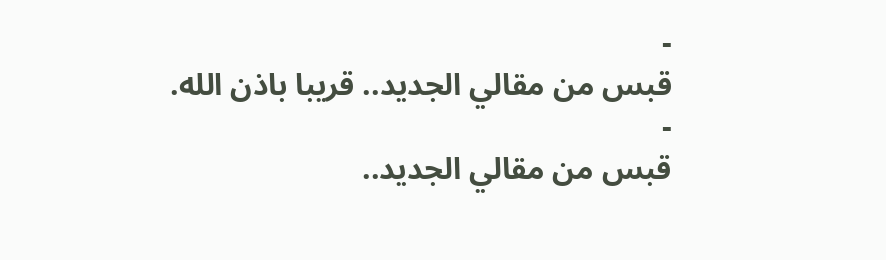-
قبس من مقالي الجديد.. قريبا باذن الله.
-
قبس من مقالي الجديد..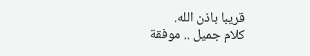قريبا باذن الله.
كلام جميل .. موفقة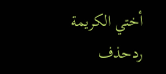أختي الكريمة
ردحذف